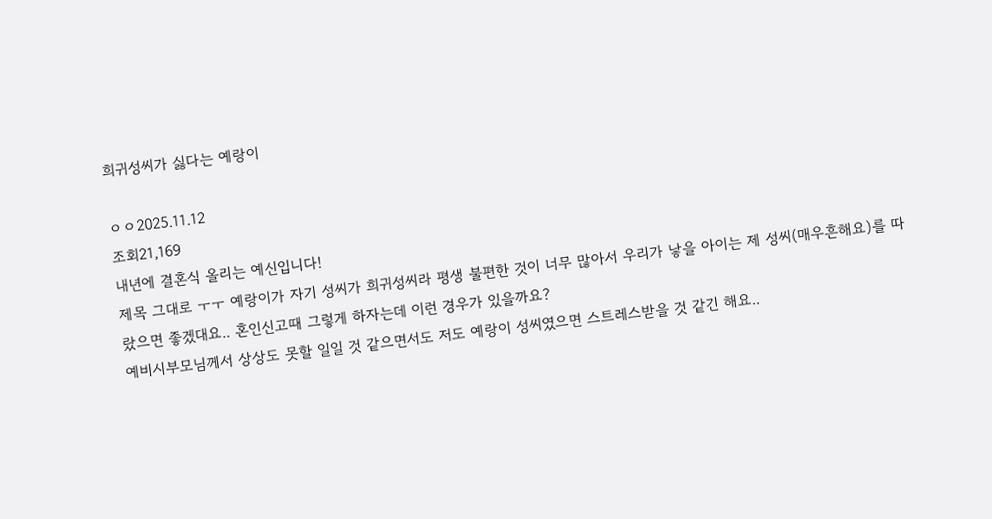희귀성씨가 싫다는 예랑이

ㅇㅇ2025.11.12
조회21,169
내년에 결혼식 올리는 예신입니다!
제목 그대로 ㅜㅜ 예랑이가 자기 성씨가 희귀성씨라 평생 불편한 것이 너무 많아서 우리가 낳을 아이는 제 성씨(매우흔해요)를 따랐으면 좋겠대요.. 혼인신고때 그렇게 하자는데 이런 경우가 있을까요?
예비시부모님께서 상상도 못할 일일 것 같으면서도 저도 예랑이 성씨였으면 스트레스받을 것 같긴 해요..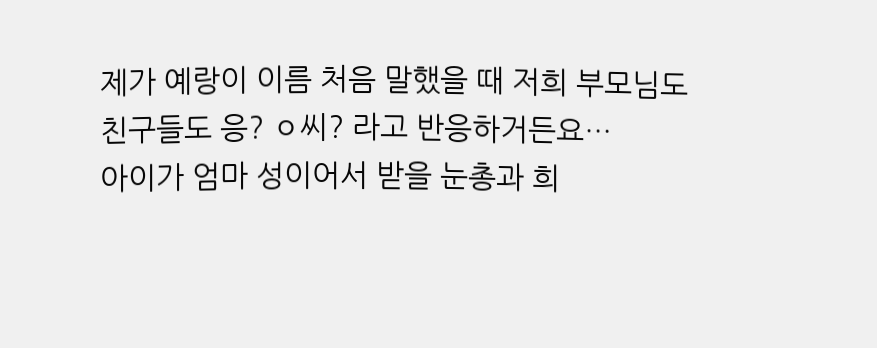제가 예랑이 이름 처음 말했을 때 저희 부모님도 친구들도 응? ㅇ씨? 라고 반응하거든요…
아이가 엄마 성이어서 받을 눈총과 희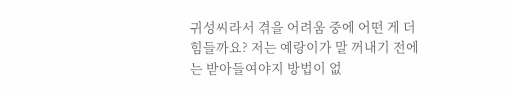귀성씨라서 겪을 어려움 중에 어떤 게 더 힘들까요? 저는 예랑이가 말 꺼내기 전에는 받아들여야지 방법이 없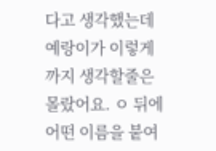다고 생각했는데 예랑이가 이렇게까지 생각할줄은 몰랐어요. ㅇ 뒤에 어떤 이름을 붙여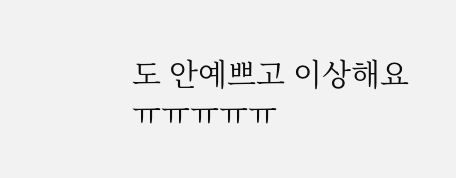도 안예쁘고 이상해요 ㅠㅠㅠㅠㅠ